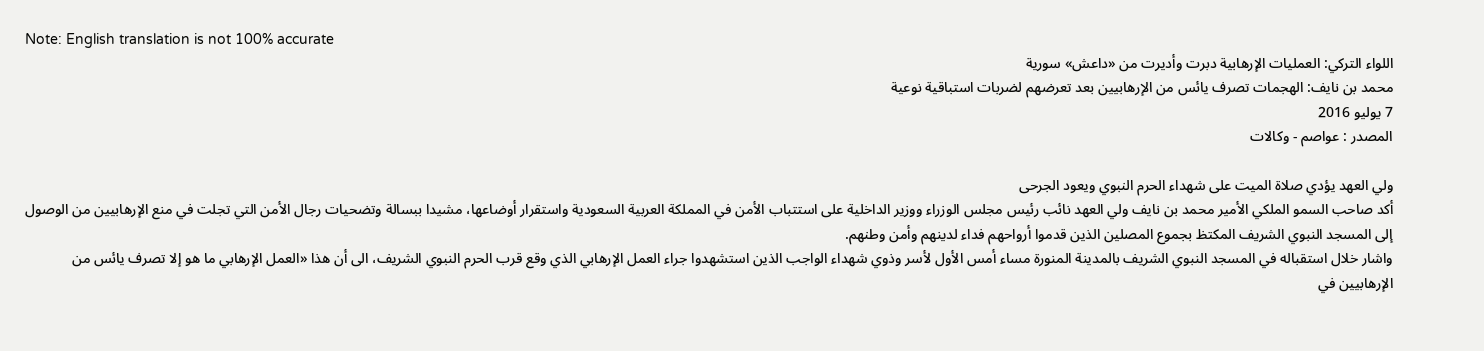Note: English translation is not 100% accurate
اللواء التركي: العمليات الإرهابية دبرت وأديرت من «داعش» سورية
محمد بن نايف: الهجمات تصرف يائس من الإرهابيين بعد تعرضهم لضربات استباقية نوعية
7 يوليو 2016
المصدر : عواصم - وكالات

ولي العهد يؤدي صلاة الميت على شهداء الحرم النبوي ويعود الجرحى
أكد صاحب السمو الملكي الأمير محمد بن نايف ولي العهد نائب رئيس مجلس الوزراء ووزير الداخلية على استتباب الأمن في المملكة العربية السعودية واستقرار أوضاعها، مشيدا ببسالة وتضحيات رجال الأمن التي تجلت في منع الإرهابيين من الوصول إلى المسجد النبوي الشريف المكتظ بجموع المصلين الذين قدموا أرواحهم فداء لدينهم وأمن وطنهم.
واشار خلال استقباله في المسجد النبوي الشريف بالمدينة المنورة مساء أمس الأول لأسر وذوي شهداء الواجب الذين استشهدوا جراء العمل الإرهابي الذي وقع قرب الحرم النبوي الشريف، الى أن هذا «العمل الإرهابي ما هو إلا تصرف يائس من الإرهابيين في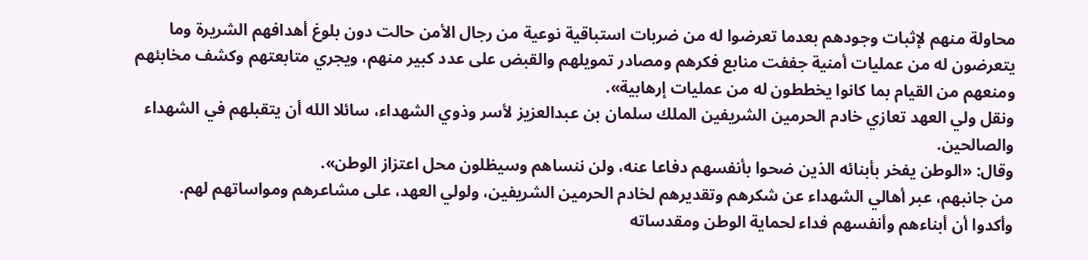محاولة منهم لإثبات وجودهم بعدما تعرضوا له من ضربات استباقية نوعية من رجال الأمن حالت دون بلوغ أهدافهم الشريرة وما يتعرضون له من عمليات أمنية جففت منابع فكرهم ومصادر تمويلهم والقبض على عدد كبير منهم، ويجري متابعتهم وكشف مخابئهم ومنعهم من القيام بما كانوا يخططون له من عمليات إرهابية».
ونقل ولي العهد تعازي خادم الحرمين الشريفين الملك سلمان بن عبدالعزيز لأسر وذوي الشهداء، سائلا الله أن يتقبلهم في الشهداء والصالحين.
وقال: «الوطن يفخر بأبنائه الذين ضحوا بأنفسهم دفاعا عنه، ولن ننساهم وسيظلون محل اعتزاز الوطن».
من جانبهم، عبر أهالي الشهداء عن شكرهم وتقديرهم لخادم الحرمين الشريفين، ولولي العهد، على مشاعرهم ومواساتهم لهم.
وأكدوا أن أبناءهم وأنفسهم فداء لحماية الوطن ومقدساته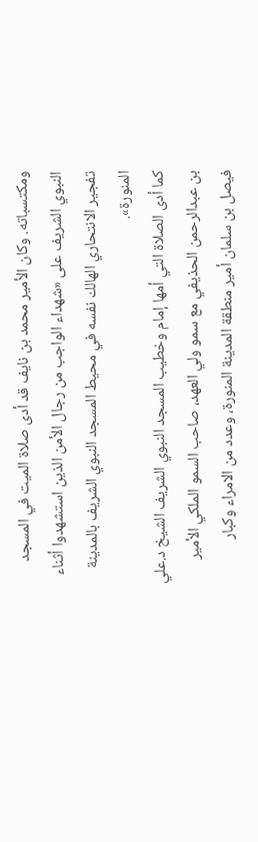ومكتسباته. وكان الأمير محمد بن نايف قد أدى صلاة الميت في المسجد النبوي الشريف على «شهداء الواجب من رجال الأمن الذين استشهدوا أثناء تفجير الانتحاري الهالك نفسه في محيط المسجد النبوي الشريف بالمدينة المنورة».
كما أدى الصلاة التي أمها إمام وخطيب المسجد النبوي الشريف الشيخ د.علي بن عبدالرحمن الحذيفي مع سمو ولي العهد، صاحب السمو الملكي الأمير فيصل بن سلمان أمير منطقة المدينة المنورة، وعدد من الامراء وكبار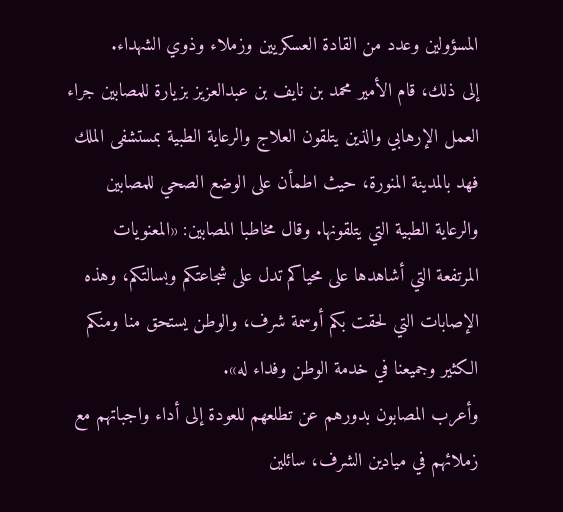المسؤولين وعدد من القادة العسكريين وزملاء وذوي الشهداء.
إلى ذلك، قام الأمير محمد بن نايف بن عبدالعزيز بزيارة للمصابين جراء العمل الإرهابي والذين يتلقون العلاج والرعاية الطبية بمستشفى الملك فهد بالمدينة المنورة، حيث اطمأن على الوضع الصحي للمصابين والرعاية الطبية التي يتلقونها. وقال مخاطبا المصابين: «المعنويات المرتفعة التي أشاهدها على محياكم تدل على شجاعتكم وبسالتكم، وهذه الإصابات التي لحقت بكم أوسمة شرف، والوطن يستحق منا ومنكم الكثير وجميعنا في خدمة الوطن وفداء له».
وأعرب المصابون بدورهم عن تطلعهم للعودة إلى أداء واجباتهم مع زملائهم في ميادين الشرف، سائلين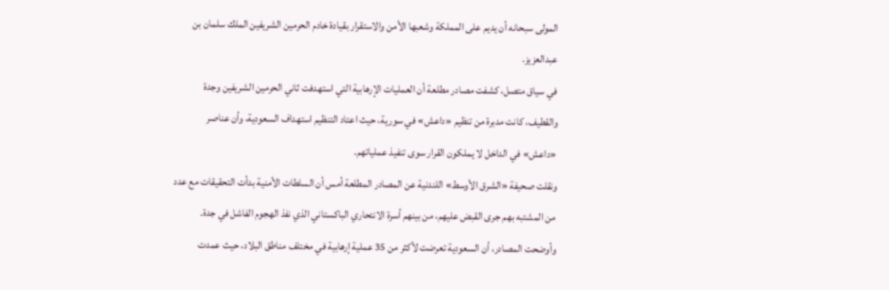المولى سبحانه أن يديم على المملكة وشعبها الأمن والاستقرار بقيادة خادم الحرمين الشريفين الملك سلمان بن عبدالعزيز.
في سياق متصل، كشفت مصادر مطلعة أن العمليات الإرهابية التي استهدفت ثاني الحرمين الشريفين وجدة والقطيف، كانت مدبرة من تنظيم «داعش» في سورية، حيث اعتاد التنظيم استهداف السعودية، وأن عناصر «داعش» في الداخل لا يملكون القرار سوى تنفيذ عملياتهم.
ونقلت صحيفة «الشرق الأوسط» اللندنية عن المصادر المطلعة أمس أن السلطات الأمنية بدأت التحقيقات مع عدد من المشتبه بهم جرى القبض عليهم، من بينهم أسرة الانتحاري الباكستاني الذي نفذ الهجوم الفاشل في جدة.
وأوضحت المصادر، أن السعودية تعرضت لأكثر من 35 عملية إرهابية في مختلف مناطق البلاد، حيث عمدت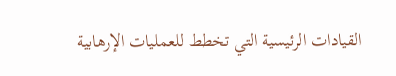القيادات الرئيسية التي تخطط للعمليات الإرهابية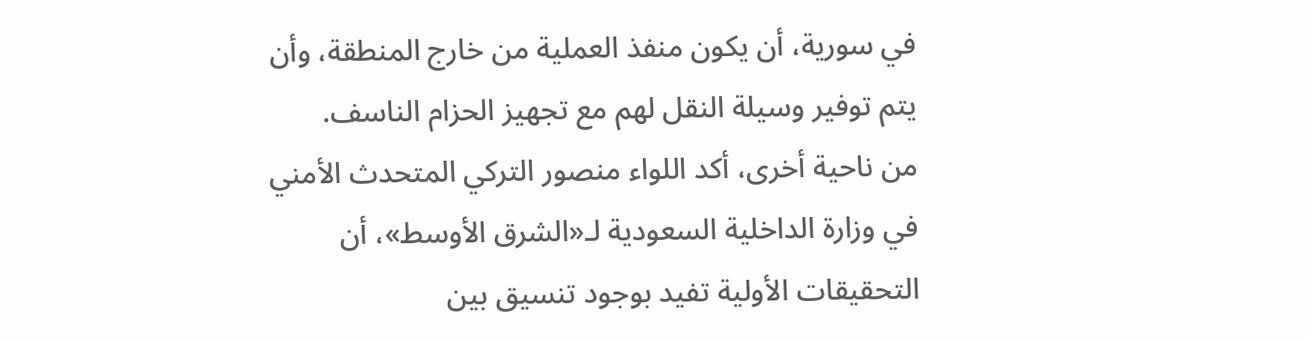في سورية، أن يكون منفذ العملية من خارج المنطقة، وأن يتم توفير وسيلة النقل لهم مع تجهيز الحزام الناسف.
من ناحية أخرى، أكد اللواء منصور التركي المتحدث الأمني في وزارة الداخلية السعودية لـ«الشرق الأوسط»، أن التحقيقات الأولية تفيد بوجود تنسيق بين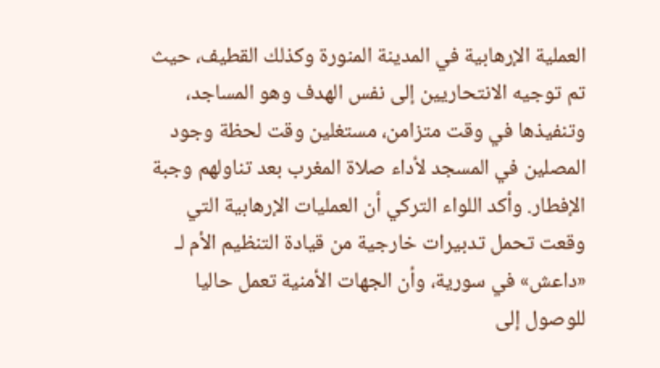العملية الإرهابية في المدينة المنورة وكذلك القطيف، حيث تم توجيه الانتحاريين إلى نفس الهدف وهو المساجد، وتنفيذها في وقت متزامن، مستغلين وقت لحظة وجود المصلين في المسجد لأداء صلاة المغرب بعد تناولهم وجبة الإفطار. وأكد اللواء التركي أن العمليات الإرهابية التي وقعت تحمل تدبيرات خارجية من قيادة التنظيم الأم لـ «داعش» في سورية، وأن الجهات الأمنية تعمل حاليا للوصول إلى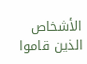الأشخاص الذين قاموا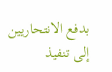بدفع الانتحاريين إلى تنفيذ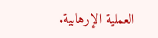العملية الإرهابية.